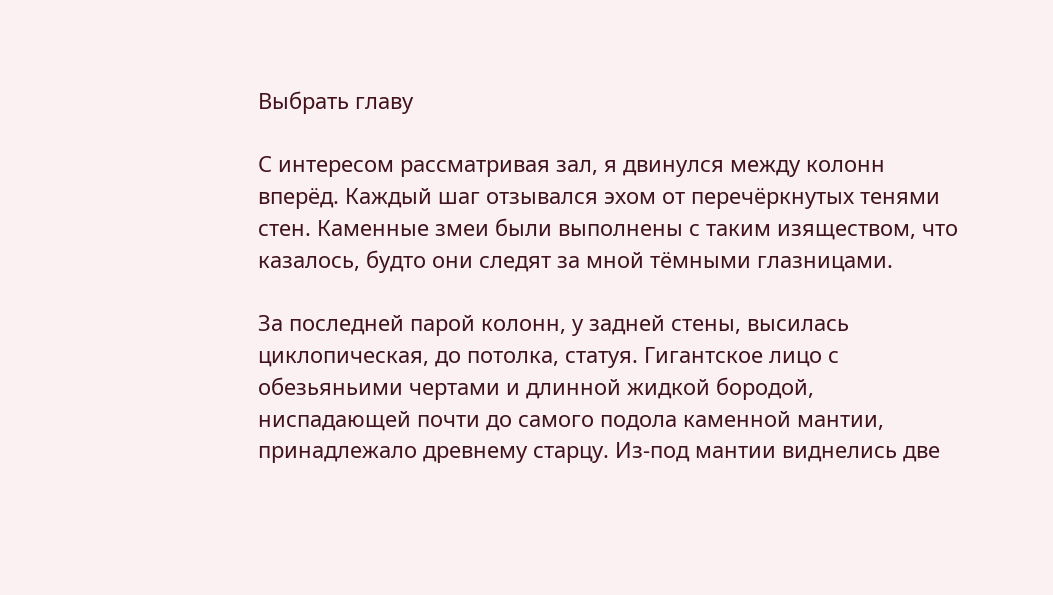Выбрать главу

С интересом рассматривая зал, я двинулся между колонн вперёд. Каждый шаг отзывался эхом от перечёркнутых тенями стен. Каменные змеи были выполнены с таким изяществом, что казалось, будто они следят за мной тёмными глазницами.

За последней парой колонн, у задней стены, высилась циклопическая, до потолка, статуя. Гигантское лицо с обезьяньими чертами и длинной жидкой бородой, ниспадающей почти до самого подола каменной мантии, принадлежало древнему старцу. Из-под мантии виднелись две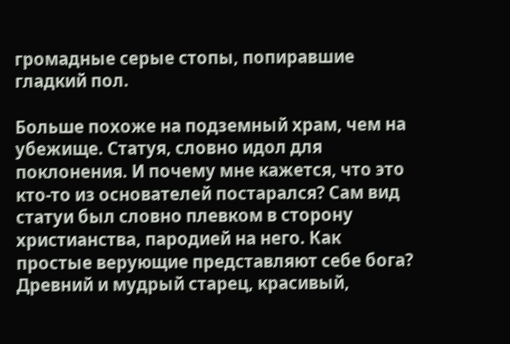громадные серые стопы, попиравшие гладкий пол.

Больше похоже на подземный храм, чем на убежище. Статуя, словно идол для поклонения. И почему мне кажется, что это кто-то из основателей постарался? Сам вид статуи был словно плевком в сторону христианства, пародией на него. Как простые верующие представляют себе бога? Древний и мудрый старец, красивый,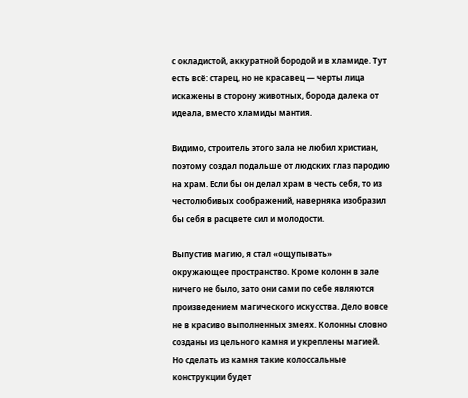с окладистой, аккуратной бородой и в хламиде. Тут есть всё: старец, но не красавец — черты лица искажены в сторону животных, борода далека от идеала, вместо хламиды мантия.

Видимо, строитель этого зала не любил христиан, поэтому создал подальше от людских глаз пародию на храм. Если бы он делал храм в честь себя, то из честолюбивых соображений, наверняка изобразил бы себя в расцвете сил и молодости.

Выпустив магию, я стал «ощупывать» окружающее пространство. Кроме колонн в зале ничего не было, зато они сами по себе являются произведением магического искусства. Дело вовсе не в красиво выполненных змеях. Колонны словно созданы из цельного камня и укреплены магией. Но сделать из камня такие колоссальные конструкции будет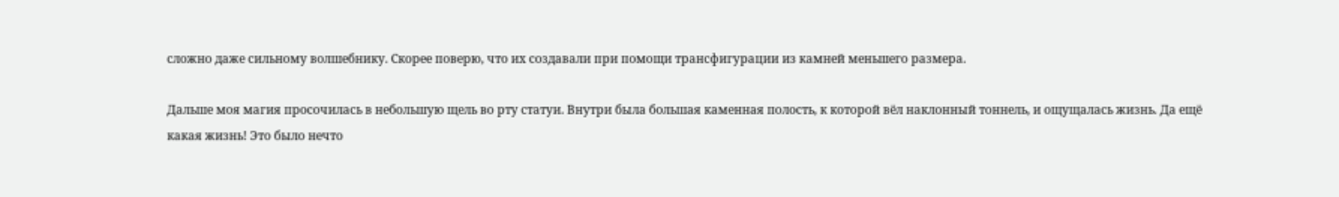сложно даже сильному волшебнику. Скорее поверю, что их создавали при помощи трансфигурации из камней меньшего размера.

Дальше моя магия просочилась в небольшую щель во рту статуи. Внутри была большая каменная полость, к которой вёл наклонный тоннель, и ощущалась жизнь. Да ещё какая жизнь! Это было нечто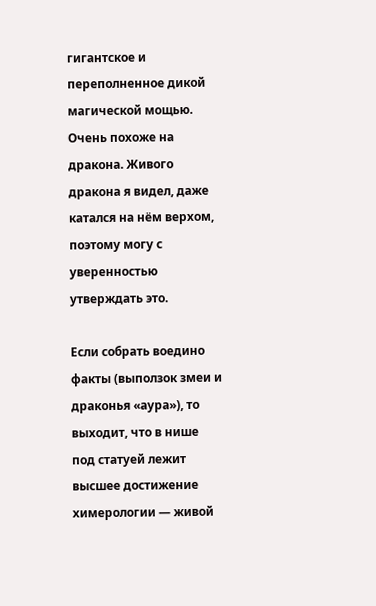гигантское и переполненное дикой магической мощью. Очень похоже на дракона. Живого дракона я видел, даже катался на нём верхом, поэтому могу с уверенностью утверждать это.

Если собрать воедино факты (выползок змеи и драконья «аура»), то выходит, что в нише под статуей лежит высшее достижение химерологии — живой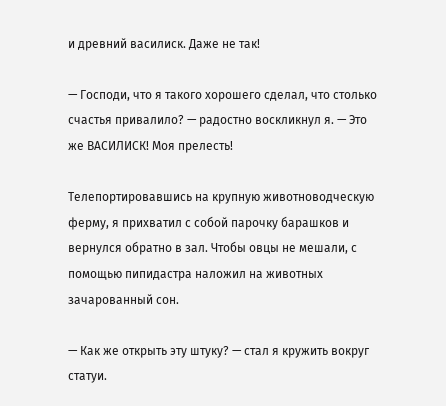и древний василиск. Даже не так!

— Господи, что я такого хорошего сделал, что столько счастья привалило? — радостно воскликнул я. — Это же ВАСИЛИСК! Моя прелесть!

Телепортировавшись на крупную животноводческую ферму, я прихватил с собой парочку барашков и вернулся обратно в зал. Чтобы овцы не мешали, с помощью пипидастра наложил на животных зачарованный сон.

— Как же открыть эту штуку? — стал я кружить вокруг статуи.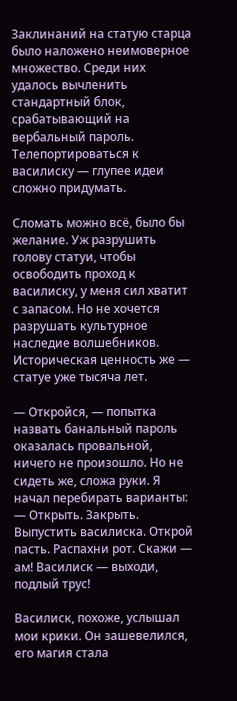Заклинаний на статую старца было наложено неимоверное множество. Среди них удалось вычленить стандартный блок, срабатывающий на вербальный пароль. Телепортироваться к василиску — глупее идеи сложно придумать.

Сломать можно всё, было бы желание. Уж разрушить голову статуи, чтобы освободить проход к василиску, у меня сил хватит с запасом. Но не хочется разрушать культурное наследие волшебников. Историческая ценность же — статуе уже тысяча лет.

— Откройся, — попытка назвать банальный пароль оказалась провальной, ничего не произошло. Но не сидеть же, сложа руки. Я начал перебирать варианты: — Открыть. Закрыть. Выпустить василиска. Открой пасть. Распахни рот. Скажи — ам! Василиск — выходи, подлый трус!

Василиск, похоже, услышал мои крики. Он зашевелился, его магия стала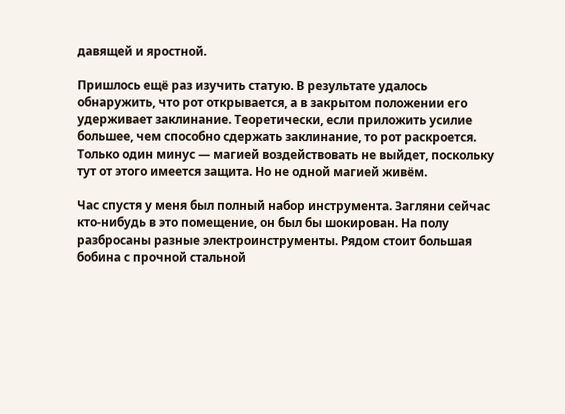давящей и яростной.

Пришлось ещё раз изучить статую. В результате удалось обнаружить, что рот открывается, а в закрытом положении его удерживает заклинание. Теоретически, если приложить усилие большее, чем способно сдержать заклинание, то рот раскроется. Только один минус — магией воздействовать не выйдет, поскольку тут от этого имеется защита. Но не одной магией живём.

Час спустя у меня был полный набор инструмента. Загляни сейчас кто-нибудь в это помещение, он был бы шокирован. На полу разбросаны разные электроинструменты. Рядом стоит большая бобина с прочной стальной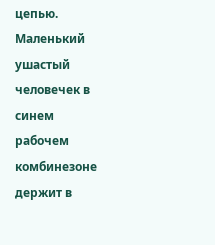цепью. Маленький ушастый человечек в синем рабочем комбинезоне держит в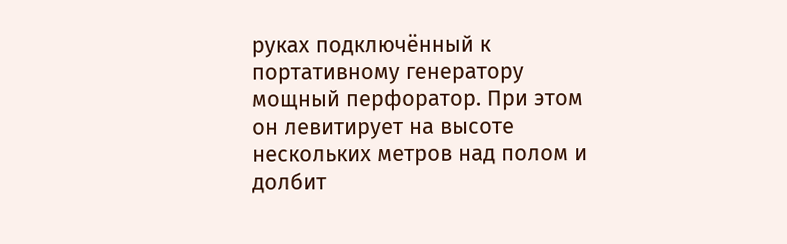руках подключённый к портативному генератору мощный перфоратор. При этом он левитирует на высоте нескольких метров над полом и долбит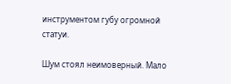инструментом губу огромной статуи.

Шум стоял неимоверный. Мало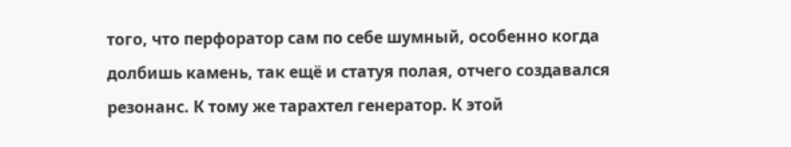того, что перфоратор сам по себе шумный, особенно когда долбишь камень, так ещё и статуя полая, отчего создавался резонанс. К тому же тарахтел генератор. К этой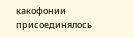какофонии присоединялось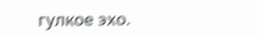гулкое эхо.